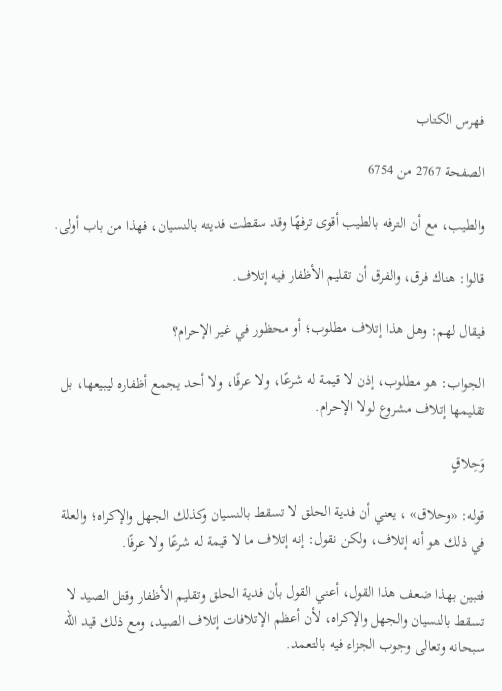فهرس الكتاب

الصفحة 2767 من 6754

والطيب، مع أن الترفه بالطيب أقوى ترفهًا وقد سقطت فديته بالنسيان، فهذا من باب أولى.

قالوا: هناك فرق، والفرق أن تقليم الأظفار فيه إتلاف.

فيقال لهم: وهل هذا إتلاف مطلوب؛ أو محظور في غير الإحرام؟

الجواب: هو مطلوب، إذن لا قيمة له شرعًا، ولا عرفًا، ولا أحد يجمع أظفاره ليبيعها، بل تقليمها إتلاف مشروع لولا الإحرام.

وَحِلاقٍ

قوله: «وحلاق» ، يعني أن فدية الحلق لا تسقط بالنسيان وكذلك الجهل والإكراه؛ والعلة في ذلك هو أنه إتلاف، ولكن نقول: إنه إتلاف ما لا قيمة له شرعًا ولا عرفًا.

فتبين بهذا ضعف هذا القول، أعني القول بأن فدية الحلق وتقليم الأظفار وقتل الصيد لا تسقط بالنسيان والجهل والإكراه، لأن أعظم الإتلافات إتلاف الصيد، ومع ذلك قيد الله سبحانه وتعالى وجوب الجزاء فيه بالتعمد.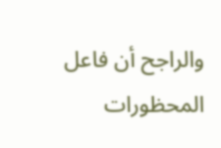والراجح أن فاعل المحظورات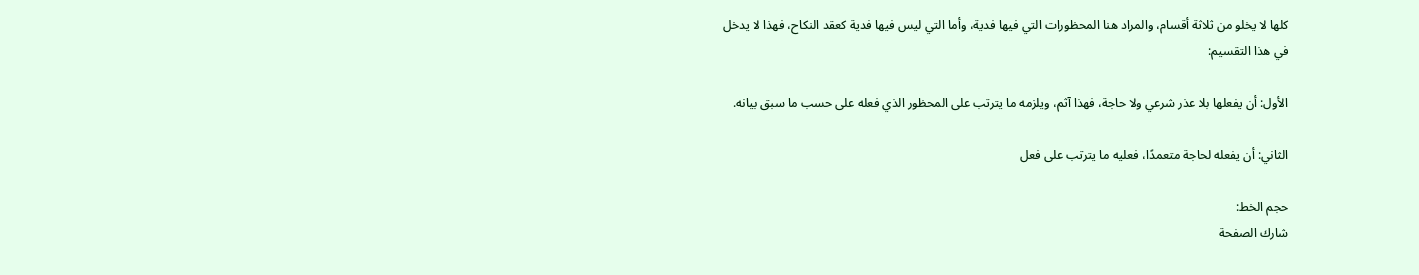كلها لا يخلو من ثلاثة أقسام، والمراد هنا المحظورات التي فيها فدية، وأما التي ليس فيها فدية كعقد النكاح، فهذا لا يدخل في هذا التقسيم:

الأول: أن يفعلها بلا عذر شرعي ولا حاجة، فهذا آثم، ويلزمه ما يترتب على المحظور الذي فعله على حسب ما سبق بيانه.

الثاني: أن يفعله لحاجة متعمدًا، فعليه ما يترتب على فعل

حجم الخط:
شارك الصفحة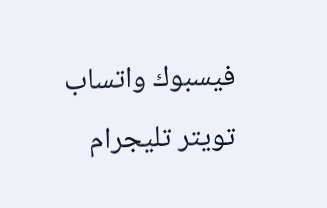فيسبوك واتساب تويتر تليجرام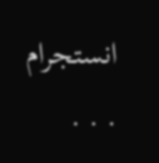انستجرام
. . .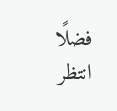فضلًا انتظر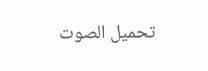تحميل الصوت